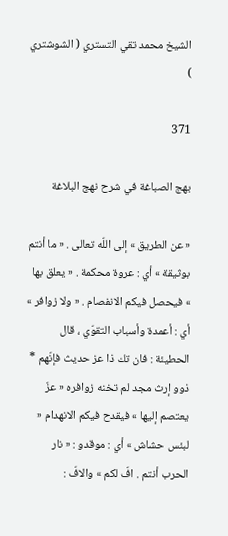الشيخ محمد تقي التستري ( الشوشتري )

371

بهج الصباغة في شرح نهج البلاغة

« عن الطريق » إلى اللّه تعالى . « ما أنتم بوثيقة » أي : عروة محكمة . « يعلق بها » فيحصل فيكم الانفصام . « ولا زوافر » أي : أعمدة وأسباب التقوّي ، قال الحطيئة : فان تك ذا عز حديث فإنّهم * ذوو إرث مجد لم تخنه زوافره « عزّ يعتصم إليها » فيقدح فيكم الانهدام « لبئس حشاش » أي : موقدو : « نار الحرب أنتم . افّ لكم » والافّ :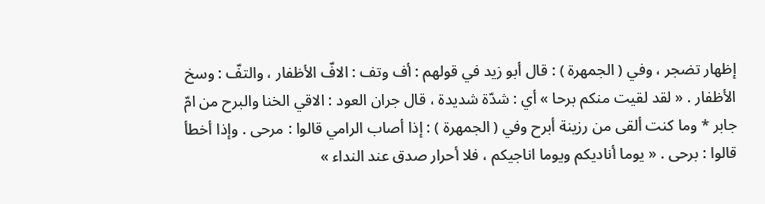إظهار تضجر ، وفي ( الجمهرة ) : قال أبو زيد في قولهم : أف وتف : الافّ الأظفار ، والتفّ : وسخ الأظفار . « لقد لقيت منكم برحا » أي : شدّة شديدة ، قال جران العود : الاقي الخنا والبرح من امّ جابر * وما كنت ألقى من رزينة أبرح وفي ( الجمهرة ) : إذا أصاب الرامي قالوا : مرحى . وإذا أخطأ قالوا : برحى . « يوما أناديكم ويوما اناجيكم ، فلا أحرار صدق عند النداء »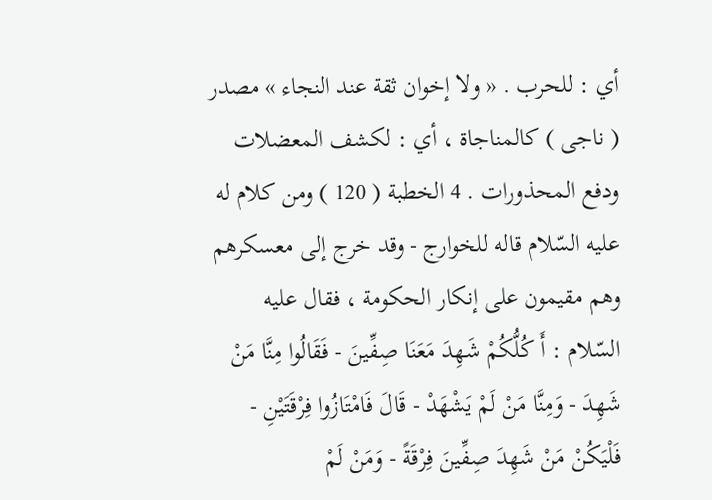أي : للحرب . « ولا إخوان ثقة عند النجاء » مصدر ( ناجى ) كالمناجاة ، أي : لكشف المعضلات ودفع المحذورات . 4 الخطبة ( 120 ) ومن كلام له عليه السّلام قاله للخوارج - وقد خرج إلى معسكرهم وهم مقيمون على إنكار الحكومة ، فقال عليه السّلام : أَ كُلُّكُمْ شَهِدَ مَعَنَا صِفِّينَ - فَقَالُوا مِنَّا مَنْ شَهِدَ - وَمِنَّا مَنْ لَمْ يَشْهَدْ - قَالَ فَامْتَازُوا فِرْقَتَيْنِ - فَلْيَكُنْ مَنْ شَهِدَ صِفِّينَ فِرْقَةً - وَمَنْ لَمْ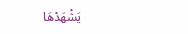يَشْهَدْهَا